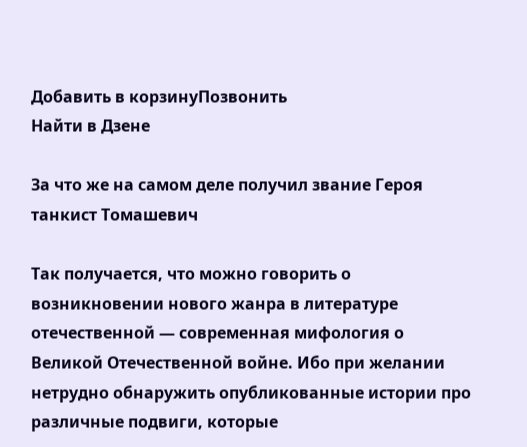Добавить в корзинуПозвонить
Найти в Дзене

За что же на самом деле получил звание Героя танкист Томашевич

Так получается, что можно говорить о возникновении нового жанра в литературе отечественной — современная мифология о Великой Отечественной войне. Ибо при желании нетрудно обнаружить опубликованные истории про различные подвиги, которые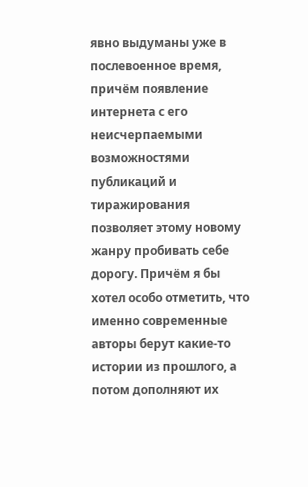явно выдуманы уже в послевоенное время, причём появление интернета с его неисчерпаемыми возможностями публикаций и тиражирования позволяет этому новому жанру пробивать себе дорогу. Причём я бы хотел особо отметить, что именно современные авторы берут какие-то истории из прошлого, а потом дополняют их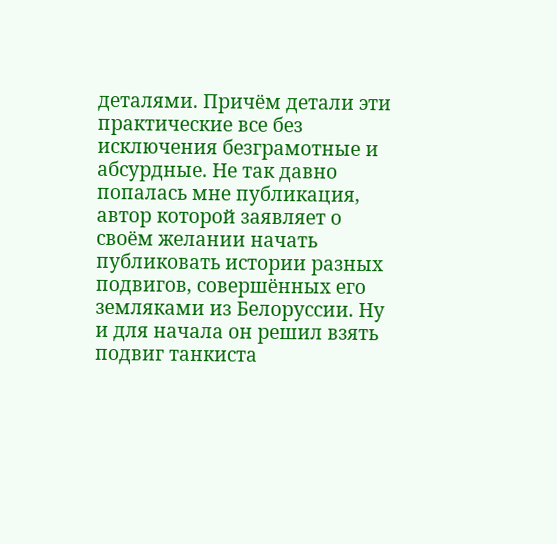деталями. Причём детали эти практические все без исключения безграмотные и абсурдные. Не так давно попалась мне публикация, автор которой заявляет о своём желании начать публиковать истории разных подвигов, совершённых его земляками из Белоруссии. Ну и для начала он решил взять подвиг танкиста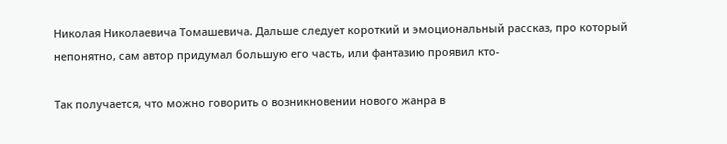Николая Николаевича Томашевича. Дальше следует короткий и эмоциональный рассказ, про который непонятно, сам автор придумал большую его часть, или фантазию проявил кто-

Так получается, что можно говорить о возникновении нового жанра в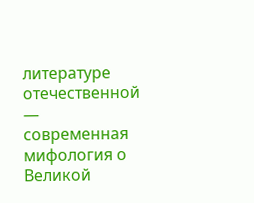литературе отечественной — современная мифология о Великой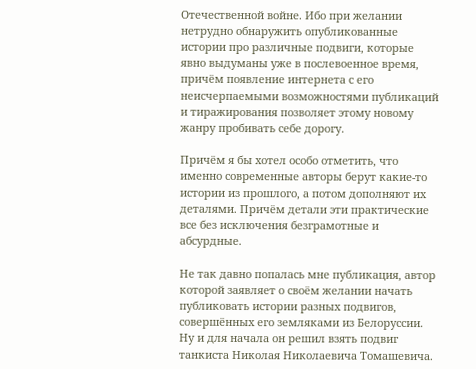Отечественной войне. Ибо при желании нетрудно обнаружить опубликованные истории про различные подвиги, которые явно выдуманы уже в послевоенное время, причём появление интернета с его неисчерпаемыми возможностями публикаций и тиражирования позволяет этому новому жанру пробивать себе дорогу.

Причём я бы хотел особо отметить, что именно современные авторы берут какие-то истории из прошлого, а потом дополняют их деталями. Причём детали эти практические все без исключения безграмотные и абсурдные.

Не так давно попалась мне публикация, автор которой заявляет о своём желании начать публиковать истории разных подвигов, совершённых его земляками из Белоруссии. Ну и для начала он решил взять подвиг танкиста Николая Николаевича Томашевича.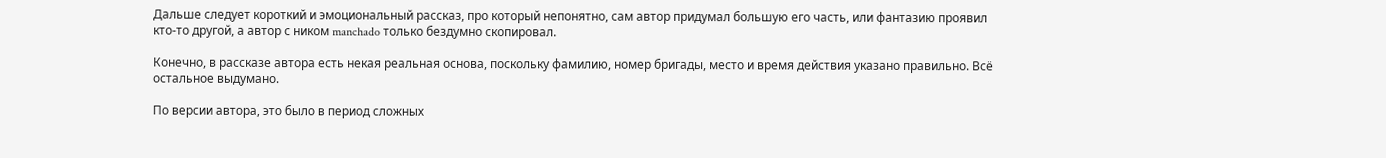Дальше следует короткий и эмоциональный рассказ, про который непонятно, сам автор придумал большую его часть, или фантазию проявил кто-то другой, а автор с ником manchado только бездумно скопировал.

Конечно, в рассказе автора есть некая реальная основа, поскольку фамилию, номер бригады, место и время действия указано правильно. Всё остальное выдумано.

По версии автора, это было в период сложных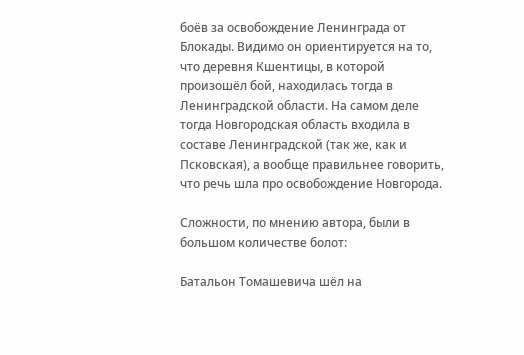боёв за освобождение Ленинграда от Блокады. Видимо он ориентируется на то, что деревня Кшентицы, в которой произошёл бой, находилась тогда в Ленинградской области. На самом деле тогда Новгородская область входила в составе Ленинградской (так же, как и Псковская), а вообще правильнее говорить, что речь шла про освобождение Новгорода.

Сложности, по мнению автора, были в большом количестве болот:

Батальон Томашевича шёл на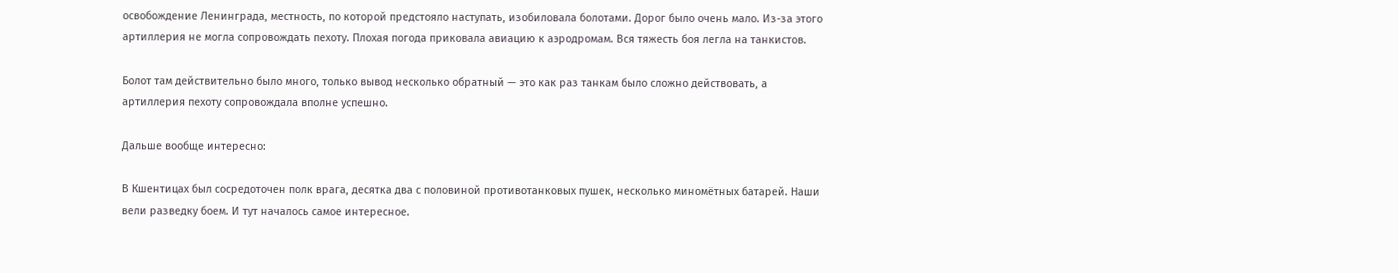освобождение Ленинграда, местность, по которой предстояло наступать, изобиловала болотами. Дорог было очень мало. Из-за этого артиллерия не могла сопровождать пехоту. Плохая погода приковала авиацию к аэродромам. Вся тяжесть боя легла на танкистов.

Болот там действительно было много, только вывод несколько обратный — это как раз танкам было сложно действовать, а артиллерия пехоту сопровождала вполне успешно.

Дальше вообще интересно:

В Кшентицах был сосредоточен полк врага, десятка два с половиной противотанковых пушек, несколько миномётных батарей. Наши вели разведку боем. И тут началось самое интересное.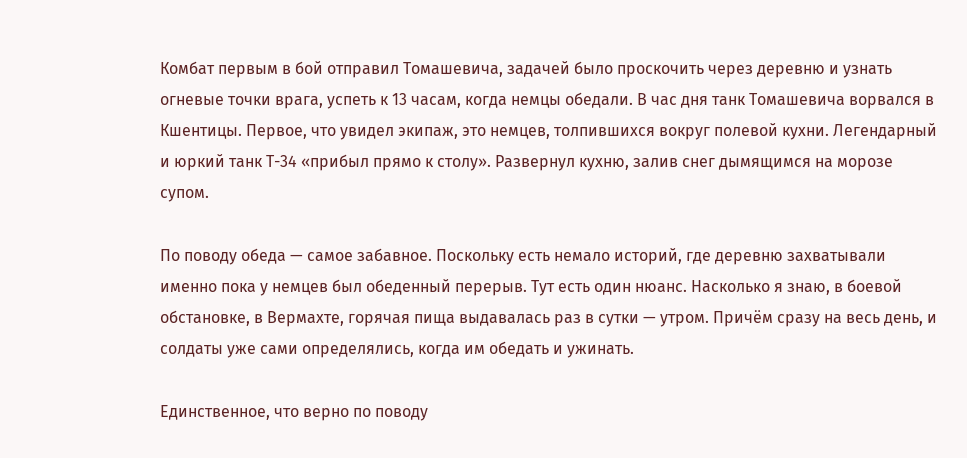Комбат первым в бой отправил Томашевича, задачей было проскочить через деревню и узнать огневые точки врага, успеть к 13 часам, когда немцы обедали. В час дня танк Томашевича ворвался в Кшентицы. Первое, что увидел экипаж, это немцев, толпившихся вокруг полевой кухни. Легендарный и юркий танк Т-34 «прибыл прямо к столу». Развернул кухню, залив снег дымящимся на морозе супом.

По поводу обеда — самое забавное. Поскольку есть немало историй, где деревню захватывали именно пока у немцев был обеденный перерыв. Тут есть один нюанс. Насколько я знаю, в боевой обстановке, в Вермахте, горячая пища выдавалась раз в сутки — утром. Причём сразу на весь день, и солдаты уже сами определялись, когда им обедать и ужинать.

Единственное, что верно по поводу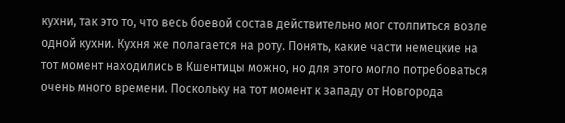кухни, так это то, что весь боевой состав действительно мог столпиться возле одной кухни. Кухня же полагается на роту. Понять, какие части немецкие на тот момент находились в Кшентицы можно, но для этого могло потребоваться очень много времени. Поскольку на тот момент к западу от Новгорода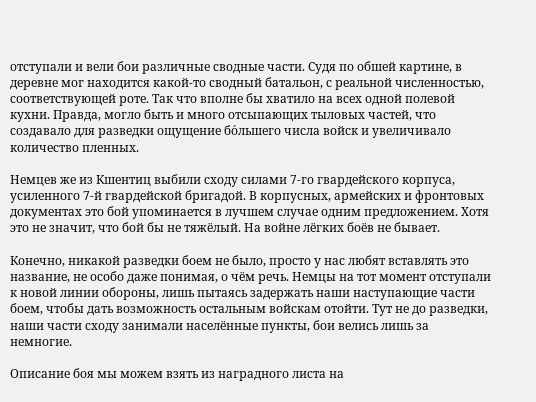отступали и вели бои различные сводные части. Судя по обшей картине, в деревне мог находится какой-то сводный батальон, с реальной численностью, соответствующей роте. Так что вполне бы хватило на всех одной полевой кухни. Правда, могло быть и много отсыпающих тыловых частей, что создавало для разведки ощущение бо́льшего числа войск и увеличивало количество пленных.

Немцев же из Кшентиц выбили сходу силами 7-го гвардейского корпуса, усиленного 7-й гвардейской бригадой. В корпусных, армейских и фронтовых документах это бой упоминается в лучшем случае одним предложением. Хотя это не значит, что бой бы не тяжёлый. На войне лёгких боёв не бывает.

Конечно, никакой разведки боем не было, просто у нас любят вставлять это название, не особо даже понимая, о чём речь. Немцы на тот момент отступали к новой линии обороны, лишь пытаясь задержать наши наступающие части боем, чтобы дать возможность остальным войскам отойти. Тут не до разведки, наши части сходу занимали населённые пункты, бои велись лишь за немногие.

Описание боя мы можем взять из наградного листа на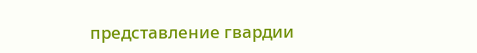представление гвардии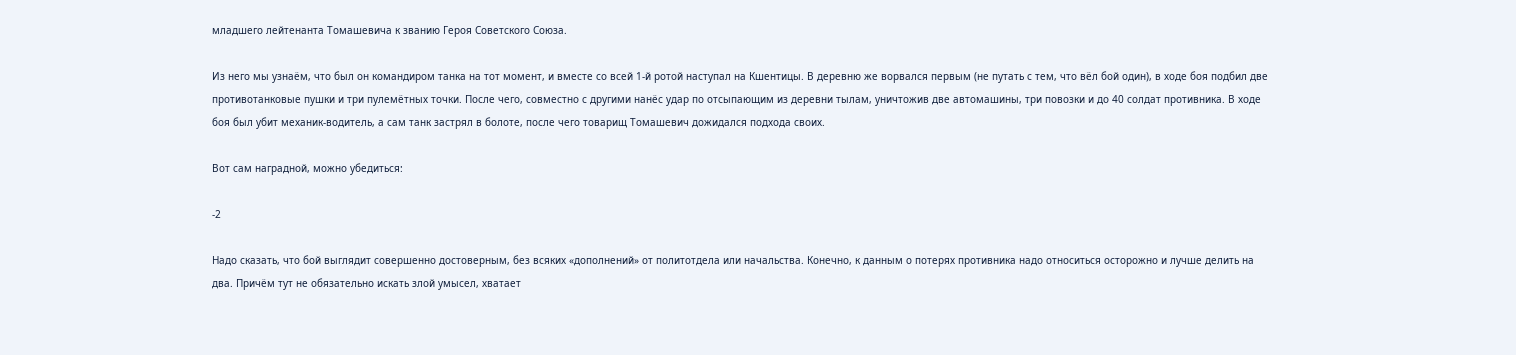младшего лейтенанта Томашевича к званию Героя Советского Союза.

Из него мы узнаём, что был он командиром танка на тот момент, и вместе со всей 1-й ротой наступал на Кшентицы. В деревню же ворвался первым (не путать с тем, что вёл бой один), в ходе боя подбил две противотанковые пушки и три пулемётных точки. После чего, совместно с другими нанёс удар по отсыпающим из деревни тылам, уничтожив две автомашины, три повозки и до 40 солдат противника. В ходе боя был убит механик-водитель, а сам танк застрял в болоте, после чего товарищ Томашевич дожидался подхода своих.

Вот сам наградной, можно убедиться:

-2

Надо сказать, что бой выглядит совершенно достоверным, без всяких «дополнений» от политотдела или начальства. Конечно, к данным о потерях противника надо относиться осторожно и лучше делить на два. Причём тут не обязательно искать злой умысел, хватает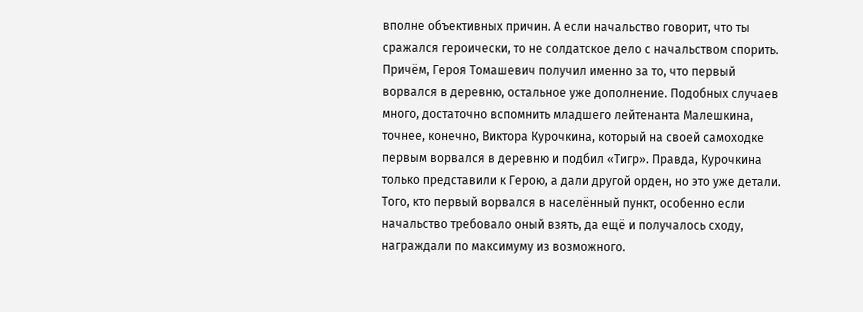вполне объективных причин. А если начальство говорит, что ты сражался героически, то не солдатское дело с начальством спорить. Причём, Героя Томашевич получил именно за то, что первый ворвался в деревню, остальное уже дополнение. Подобных случаев много, достаточно вспомнить младшего лейтенанта Малешкина, точнее, конечно, Виктора Курочкина, который на своей самоходке первым ворвался в деревню и подбил «Тигр». Правда, Курочкина только представили к Герою, а дали другой орден, но это уже детали. Того, кто первый ворвался в населённый пункт, особенно если начальство требовало оный взять, да ещё и получалось сходу, награждали по максимуму из возможного.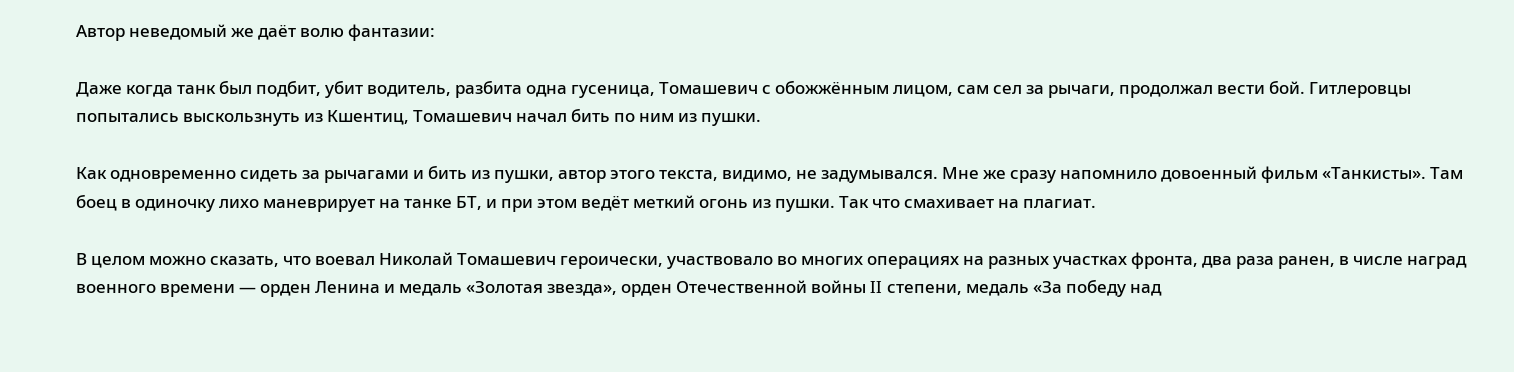Автор неведомый же даёт волю фантазии:

Даже когда танк был подбит, убит водитель, разбита одна гусеница, Томашевич с обожжённым лицом, сам сел за рычаги, продолжал вести бой. Гитлеровцы попытались выскользнуть из Кшентиц, Томашевич начал бить по ним из пушки.

Как одновременно сидеть за рычагами и бить из пушки, автор этого текста, видимо, не задумывался. Мне же сразу напомнило довоенный фильм «Танкисты». Там боец в одиночку лихо маневрирует на танке БТ, и при этом ведёт меткий огонь из пушки. Так что смахивает на плагиат.

В целом можно сказать, что воевал Николай Томашевич героически, участвовало во многих операциях на разных участках фронта, два раза ранен, в числе наград военного времени — орден Ленина и медаль «Золотая звезда», орден Отечественной войны II степени, медаль «За победу над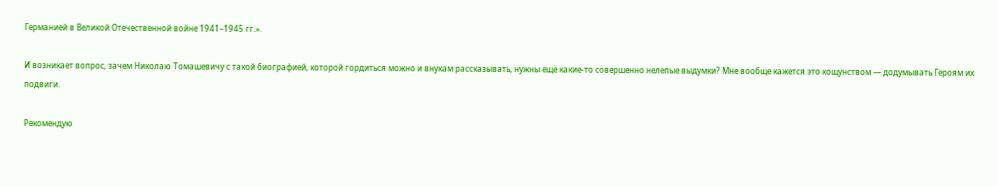Германией в Великой Отечественной войне 1941–1945 гг.».

И возникает вопрос, зачем Николаю Томашевичу с такой биографией, которой гордиться можно и внукам рассказывать, нужны ещё какие-то совершенно нелепые выдумки? Мне вообще кажется это кощунством — додумывать Героям их подвиги.

Рекомендую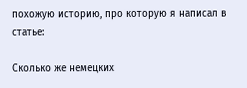похожую историю, про которую я написал в статье:

Сколько же немецких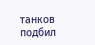танков подбил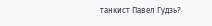танкист Павел Гудзь?